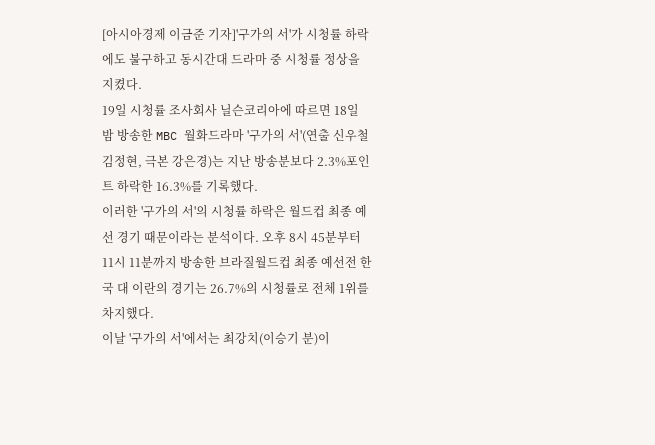[아시아경제 이금준 기자]'구가의 서'가 시청률 하락에도 불구하고 동시간대 드라마 중 시청률 정상을 지켰다.
19일 시청률 조사회사 닐슨코리아에 따르면 18일 밤 방송한 MBC 월화드라마 '구가의 서'(연출 신우철 김정현, 극본 강은경)는 지난 방송분보다 2.3%포인트 하락한 16.3%를 기록했다.
이러한 '구가의 서'의 시청률 하락은 월드컵 최종 예선 경기 때문이라는 분석이다. 오후 8시 45분부터 11시 11분까지 방송한 브라질월드컵 최종 예선전 한국 대 이란의 경기는 26.7%의 시청률로 전체 1위를 차지했다.
이날 '구가의 서'에서는 최강치(이승기 분)이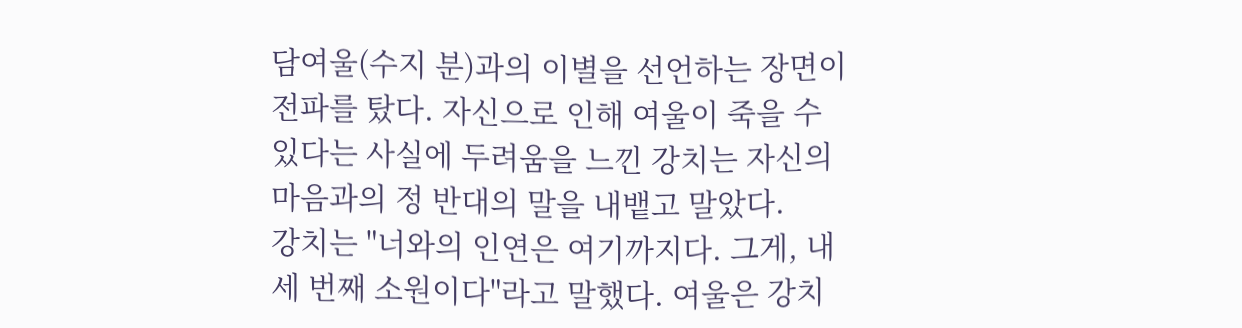담여울(수지 분)과의 이별을 선언하는 장면이 전파를 탔다. 자신으로 인해 여울이 죽을 수 있다는 사실에 두려움을 느낀 강치는 자신의 마음과의 정 반대의 말을 내뱉고 말았다.
강치는 "너와의 인연은 여기까지다. 그게, 내 세 번째 소원이다"라고 말했다. 여울은 강치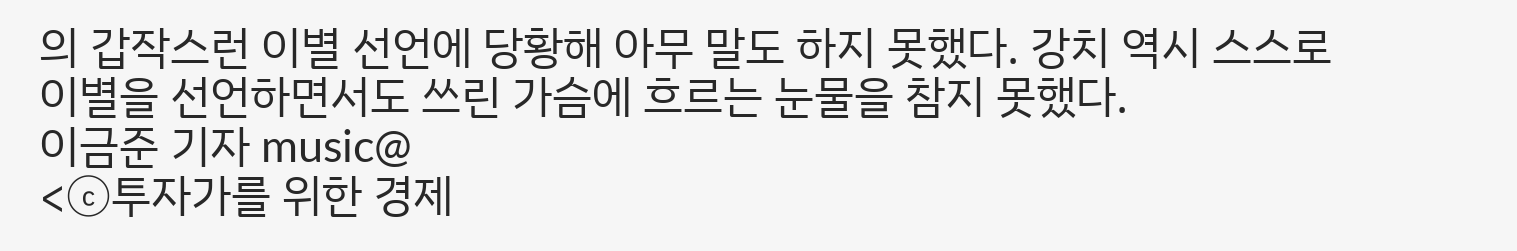의 갑작스런 이별 선언에 당황해 아무 말도 하지 못했다. 강치 역시 스스로 이별을 선언하면서도 쓰린 가슴에 흐르는 눈물을 참지 못했다.
이금준 기자 music@
<ⓒ투자가를 위한 경제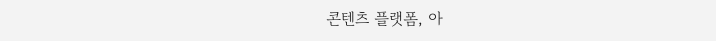콘텐츠 플랫폼, 아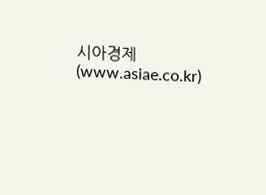시아경제(www.asiae.co.kr)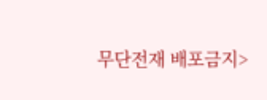무단전재 배포금지>